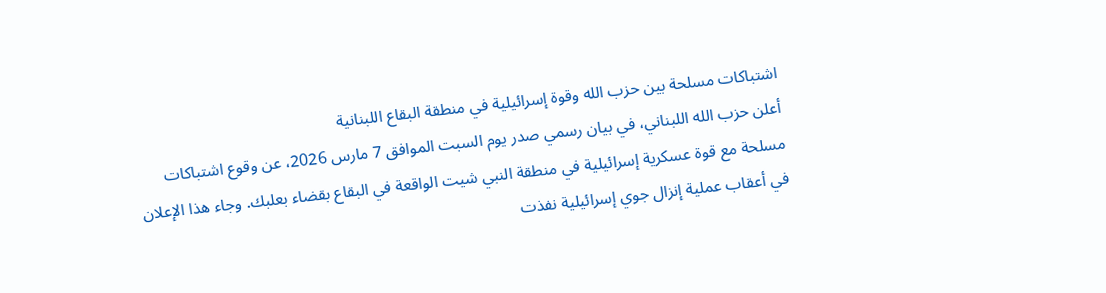اشتباكات مسلحة بين حزب الله وقوة إسرائيلية في منطقة البقاع اللبنانية
أعلن حزب الله اللبناني، في بيان رسمي صدر يوم السبت الموافق 7 مارس 2026، عن وقوع اشتباكات مسلحة مع قوة عسكرية إسرائيلية في منطقة النبي شيت الواقعة في البقاع بقضاء بعلبك. وجاء هذا الإعلان في أعقاب عملية إنزال جوي إسرائيلية نفذت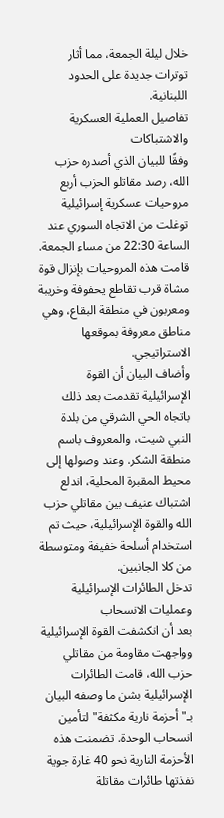خلال ليلة الجمعة، مما أثار توترات جديدة على الحدود اللبنانية.
تفاصيل العملية العسكرية والاشتباكات
وفقًا للبيان الذي أصدره حزب الله، رصد مقاتلو الحزب أربع مروحيات عسكرية إسرائيلية توغلت من الاتجاه السوري عند الساعة 22:30 من مساء الجمعة. قامت هذه المروحيات بإنزال قوة مشاة قرب تقاطع يحفوفة وخريبة ومعربون في منطقة البقاع، وهي مناطق معروفة بموقعها الاستراتيجي.
وأضاف البيان أن القوة الإسرائيلية تقدمت بعد ذلك باتجاه الحي الشرقي من بلدة النبي شيت، والمعروف باسم منطقة الشكر. وعند وصولها إلى محيط المقبرة المحلية، اندلع اشتباك عنيف بين مقاتلي حزب الله والقوة الإسرائيلية، حيث تم استخدام أسلحة خفيفة ومتوسطة من كلا الجانبين.
تدخل الطائرات الإسرائيلية وعمليات الانسحاب
بعد أن انكشفت القوة الإسرائيلية وواجهت مقاومة من مقاتلي حزب الله، قامت الطائرات الإسرائيلية بشن ما وصفه البيان بـ"أحزمة نارية مكثفة" لتأمين انسحاب الوحدة. تضمنت هذه الأحزمة النارية نحو 40 غارة جوية نفذتها طائرات مقاتلة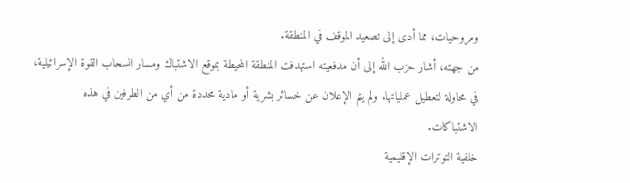ومروحيات، مما أدى إلى تصعيد الموقف في المنطقة.
من جهته، أشار حزب الله إلى أن مدفعيته استهدفت المنطقة المحيطة بموقع الاشتباك ومسار انسحاب القوة الإسرائيلية، في محاولة لتعطيل عملياتها. ولم يتم الإعلان عن خسائر بشرية أو مادية محددة من أي من الطرفين في هذه الاشتباكات.
خلفية التوترات الإقليمية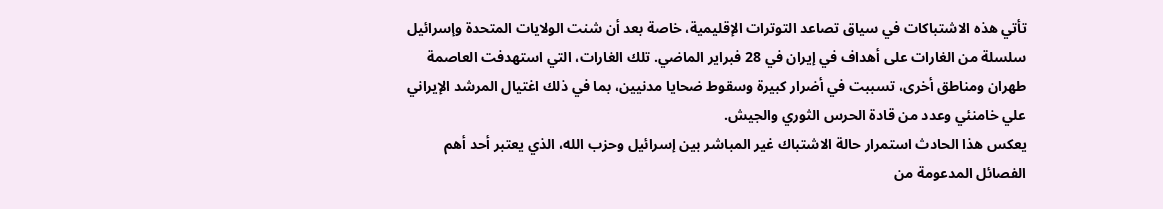تأتي هذه الاشتباكات في سياق تصاعد التوترات الإقليمية، خاصة بعد أن شنت الولايات المتحدة وإسرائيل سلسلة من الغارات على أهداف في إيران في 28 فبراير الماضي. تلك الغارات، التي استهدفت العاصمة طهران ومناطق أخرى، تسببت في أضرار كبيرة وسقوط ضحايا مدنيين، بما في ذلك اغتيال المرشد الإيراني علي خامنئي وعدد من قادة الحرس الثوري والجيش.
يعكس هذا الحادث استمرار حالة الاشتباك غير المباشر بين إسرائيل وحزب الله، الذي يعتبر أحد أهم الفصائل المدعومة من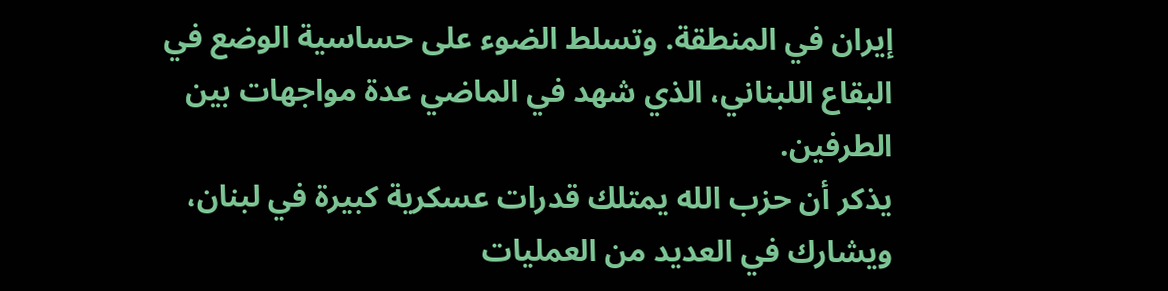إيران في المنطقة. وتسلط الضوء على حساسية الوضع في البقاع اللبناني، الذي شهد في الماضي عدة مواجهات بين الطرفين.
يذكر أن حزب الله يمتلك قدرات عسكرية كبيرة في لبنان، ويشارك في العديد من العمليات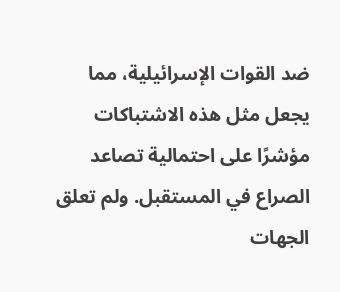ضد القوات الإسرائيلية، مما يجعل مثل هذه الاشتباكات مؤشرًا على احتمالية تصاعد الصراع في المستقبل. ولم تعلق الجهات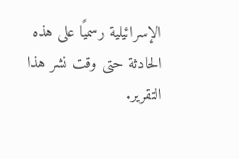الإسرائيلية رسميًا على هذه الحادثة حتى وقت نشر هذا التقرير.